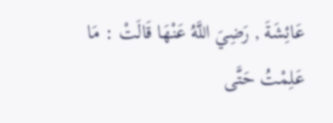عَائِشَةَ , رَضِيَ اللَّهُ عَنْهَا قَالَتْ : مَا عَلِمْتُ حَتَّى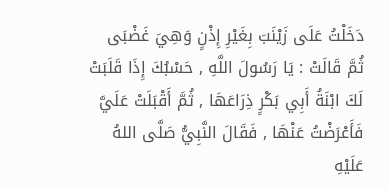دَخَلْتُ عَلَى زَيْنَبَ بِغَيْرِ إِذْنٍ وَهِيَ غَضْبَى ثُمَّ قَالَتْ : يَا رَسُولَ اللَّهِ , حَسْبُكَ إِذَا قَلَبَتْ لَكَ ابْنَةُ أَبِي بَكْرٍ ذِرَاعَهَا , ثُمَّ أَقْبَلَتْ عَلَيَّ فَأَعْرَضْتُ عَنْهَا , فَقَالَ النَّبِيُّ صَلَّى اللهُ عَلَيْهِ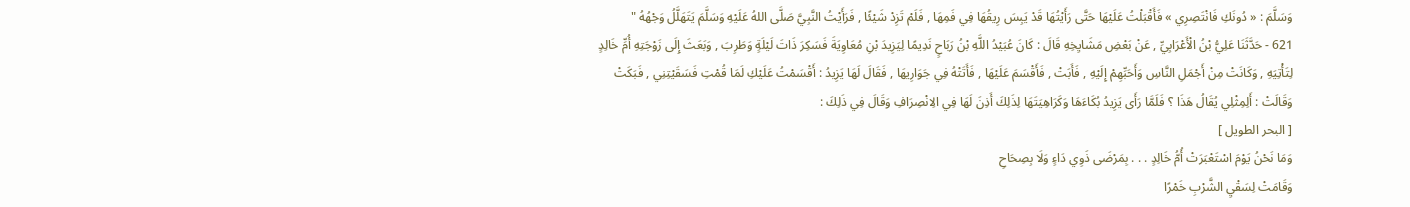وَسَلَّمَ : « دُونَكِ فَانْتَصِرِي » فَأَقْبَلْتُ عَلَيْهَا حَتَّى رَأَيْتُهَا قَدْ يَبِسَ رِيقُهَا فِي فَمِهَا , فَلَمْ تَزِدْ شَيْئًا , فَرَأَيْتُ النَّبِيَّ صَلَّى اللهُ عَلَيْهِ وَسَلَّمَ يَتَهَلَّلُ وَجْهُهُ "
621 - حَدَّثَنَا عَلِيُّ بْنُ الْأَعْرَابِيِّ , عَنْ بَعْضِ مَشَايِخِهِ قَالَ : كَانَ عُبَيْدُ اللَّهِ بْنُ رَبَاحٍ نَدِيمًا لِيَزِيدَ بْنِ مُعَاوِيَةَ فَسَكِرَ ذَاتَ لَيْلَةٍ وَطَرِبَ , وَبَعَثَ إِلَى زَوْجَتِهِ أُمِّ خَالِدٍ لِتَأْتِيَهِ , وَكَانَتْ مِنْ أَجْمَلِ النَّاسِ وَأَحَبِّهِمْ إِلَيْهِ , فَأَبَتْ , فَأَقْسَمَ عَلَيْهَا , فَأَتَتْهُ فِي جَوَارِيهَا , فَقَالَ لَهَا يَزِيدُ : أَقْسَمْتُ عَلَيْكِ لَمَا قُمْتِ فَسَقَيْتِنِي , فَبَكَتْ وَقَالَتْ : أَلِمِثْلِي يُقَالُ هَذَا ؟ فَلَمَّا رَأَى يَزِيدُ بُكَاءَهَا وَكَرَاهِيَتَهَا لِذَلِكَ أَذِنَ لَهَا فِي الِانْصِرَافِ وَقَالَ فِي ذَلِكَ :
[ البحر الطويل ]
وَمَا نَحْنُ يَوْمَ اسْتَعْبَرَتْ أُمُّ خَالِدٍ . . . بِمَرْضَى ذَوِي دَاءٍ وَلَا بِصِحَاحِ
وَقَامَتْ لِسَقْيِ الشَّرْبِ خَمْرًا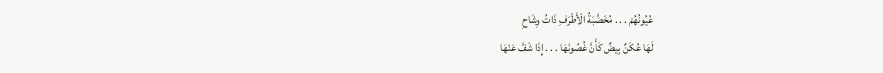عُيُونُهُمْ . . . مُخَضَّبَةُ الْأَطْرَفِ ذَاتُ وِشَاحِ
لَهَا عُكَنٌ بِيضٌ كَأَنَّ غُصُونَهَا . . . إِذَا شَفَّ عَنْهَا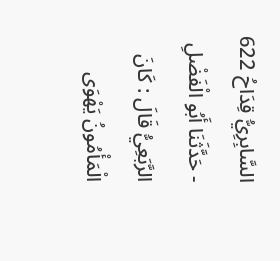السَّابِرِيُّ قِدَاحُ 622 - حَدَّثَنَا أَبُو الْفَضْلِ الرَّبَعِيُّ قَالَ : كَانَ الْمَأْمُونُ يَهْوَى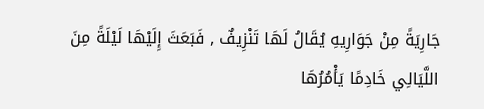جَارِيَةً مِنْ جَوَارِيهِ يُقَالُ لَهَا تَنْزِيفٌ , فَبَعَثَ إِلَيْهَا لَيْلَةً مِنَ اللَّيَالِي خَادِمًا يَأْمُرُهَا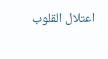اعتلال القلوب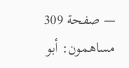— صفحة 309
مساهمون: أبو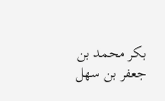بكر محمد بن جعفر بن سهل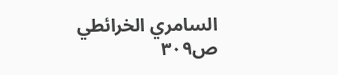السامري الخرائطي
ص٣٠٩